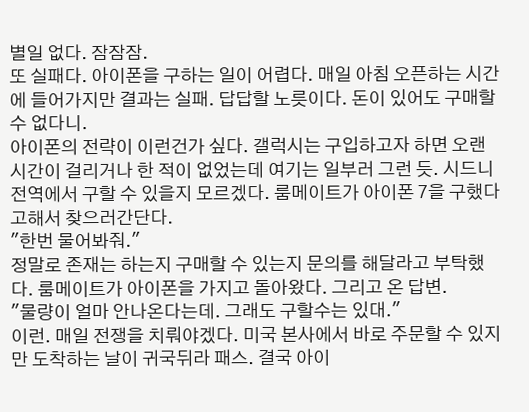별일 없다. 잠잠잠.
또 실패다. 아이폰을 구하는 일이 어렵다. 매일 아침 오픈하는 시간에 들어가지만 결과는 실패. 답답할 노릇이다. 돈이 있어도 구매할 수 없다니.
아이폰의 전략이 이런건가 싶다. 갤럭시는 구입하고자 하면 오랜 시간이 걸리거나 한 적이 없었는데 여기는 일부러 그런 듯. 시드니 전역에서 구할 수 있을지 모르겠다. 룸메이트가 아이폰 7을 구했다고해서 찾으러간단다.
"한번 물어봐줘."
정말로 존재는 하는지 구매할 수 있는지 문의를 해달라고 부탁했다. 룸메이트가 아이폰을 가지고 돌아왔다. 그리고 온 답변.
"물량이 얼마 안나온다는데. 그래도 구할수는 있대."
이런. 매일 전쟁을 치뤄야겠다. 미국 본사에서 바로 주문할 수 있지만 도착하는 날이 귀국뒤라 패스. 결국 아이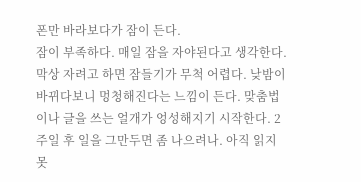폰만 바라보다가 잠이 든다.
잠이 부족하다. 매일 잠을 자야된다고 생각한다. 막상 자려고 하면 잠들기가 무척 어렵다. 낮밤이 바뀌다보니 멍청해진다는 느낌이 든다. 맞춤법이나 글을 쓰는 얼개가 엉성해지기 시작한다. 2주일 후 일을 그만두면 좀 나으려나. 아직 읽지 못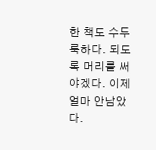한 책도 수두룩하다. 되도록 머리를 써야겠다. 이제 얼마 안남았다.